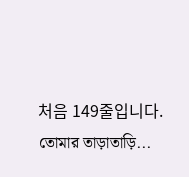처음 149줄입니다.
তোমার তাড়াতাড়ি...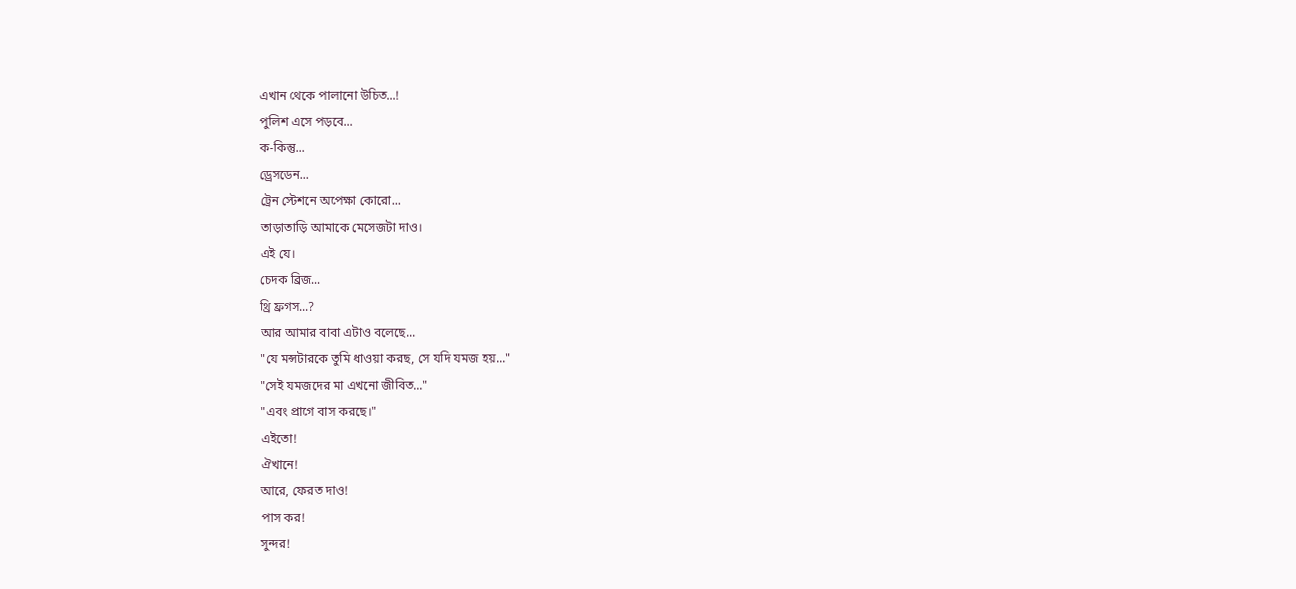এখান থেকে পালানো উচিত...!
পুলিশ এসে পড়বে...
ক-কিন্তু...
ড্রেসডেন...
ট্রেন স্টেশনে অপেক্ষা কোরো...
তাড়াতাড়ি আমাকে মেসেজটা দাও।
এই যে।
চেদক ব্রিজ...
থ্রি ফ্রগস...?
আর আমার বাবা এটাও বলেছে...
"যে মন্সটারকে তুমি ধাওয়া করছ, সে যদি যমজ হয়..."
"সেই যমজদের মা এখনো জীবিত..."
"এবং প্রাগে বাস করছে।"
এইতো!
ঐখানে!
আরে, ফেরত দাও!
পাস কর!
সুন্দর!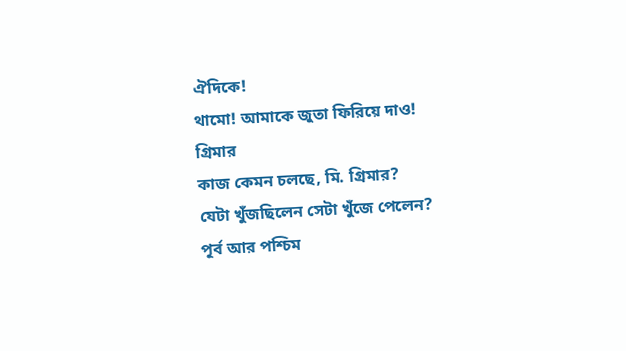ঐদিকে!
থামো! আমাকে জুতা ফিরিয়ে দাও!
গ্রিমার
কাজ কেমন চলছে, মি. গ্রিমার?
যেটা খুঁজছিলেন সেটা খুঁজে পেলেন?
পূর্ব আর পশ্চিম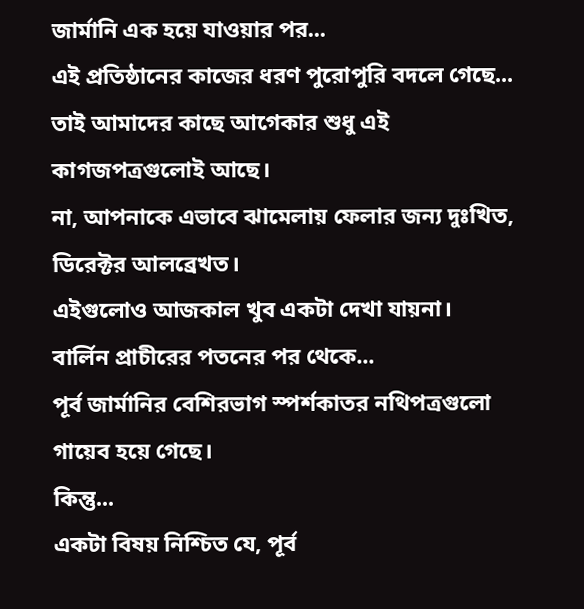জার্মানি এক হয়ে যাওয়ার পর...
এই প্রতিষ্ঠানের কাজের ধরণ পুরোপুরি বদলে গেছে...
তাই আমাদের কাছে আগেকার শুধু এই কাগজপত্রগুলোই আছে।
না, আপনাকে এভাবে ঝামেলায় ফেলার জন্য দুঃখিত, ডিরেক্টর আলব্রেখত।
এইগুলোও আজকাল খুব একটা দেখা যায়না।
বার্লিন প্রাচীরের পতনের পর থেকে...
পূর্ব জার্মানির বেশিরভাগ স্পর্শকাতর নথিপত্রগুলো গায়েব হয়ে গেছে।
কিন্তু...
একটা বিষয় নিশ্চিত যে, পূর্ব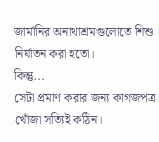জার্মানির অনাথাশ্রমগুলোতে শিশু নির্যাতন করা হতো।
কিন্তু...
সেটা প্রমাণ করার জন্য কাগজপত্র খোঁজা সত্যিই কঠিন।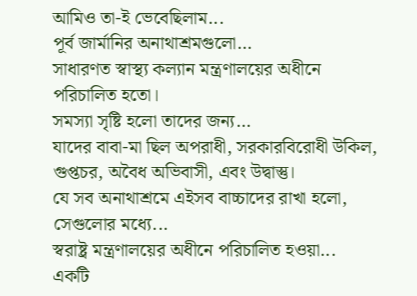আমিও তা-ই ভেবেছিলাম...
পূর্ব জার্মানির অনাথাশ্রমগুলো...
সাধারণত স্বাস্থ্য কল্যান মন্ত্রণালয়ের অধীনে পরিচালিত হতো।
সমস্যা সৃষ্টি হলো তাদের জন্য...
যাদের বাবা-মা ছিল অপরাধী, সরকারবিরোধী উকিল, গুপ্তচর, অবৈধ অভিবাসী, এবং উদ্বাস্তু।
যে সব অনাথাশ্রমে এইসব বাচ্চাদের রাখা হলো, সেগুলোর মধ্যে...
স্বরাষ্ট্র মন্ত্রণালয়ের অধীনে পরিচালিত হওয়া...
একটি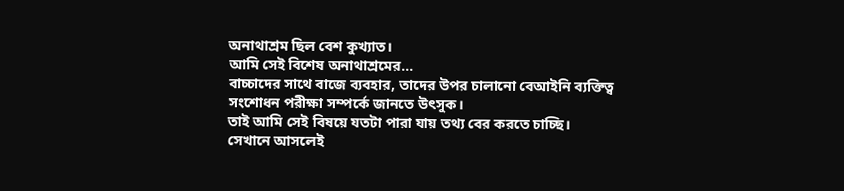অনাথাশ্রম ছিল বেশ কুখ্যাত।
আমি সেই বিশেষ অনাথাশ্রমের...
বাচ্চাদের সাথে বাজে ব্যবহার, তাদের উপর চালানো বেআইনি ব্যক্তিত্ব সংশোধন পরীক্ষা সম্পর্কে জানতে উৎসুক।
তাই আমি সেই বিষয়ে যতটা পারা যায় তথ্য বের করতে চাচ্ছি।
সেখানে আসলেই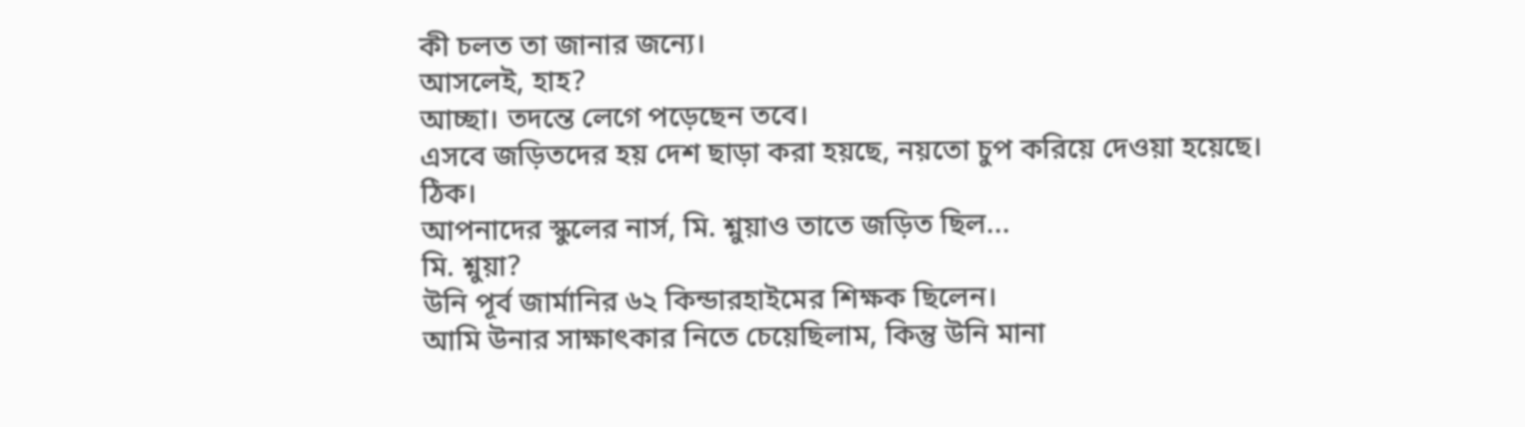কী চলত তা জানার জন্যে।
আসলেই, হাহ?
আচ্ছা। তদন্তে লেগে পড়েছেন তবে।
এসবে জড়িতদের হয় দেশ ছাড়া করা হয়ছে, নয়তো চুপ করিয়ে দেওয়া হয়েছে।
ঠিক।
আপনাদের স্কুলের নার্স, মি. শ্নুয়াও তাতে জড়িত ছিল...
মি. শ্নুয়া?
উনি পূর্ব জার্মানির ৬২ কিন্ডারহাইমের শিক্ষক ছিলেন।
আমি উনার সাক্ষাৎকার নিতে চেয়েছিলাম, কিন্তু উনি মানা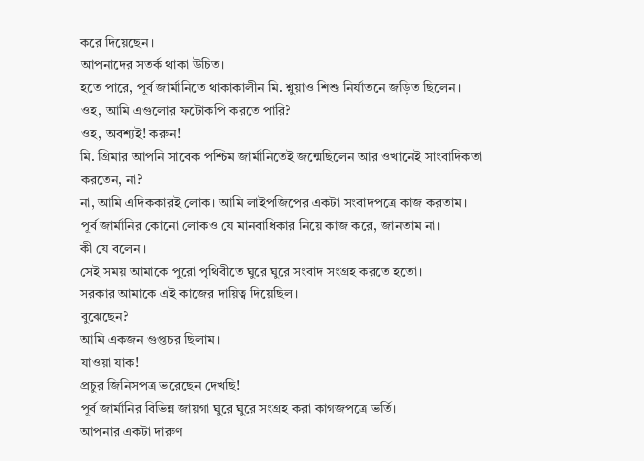করে দিয়েছেন।
আপনাদের সতর্ক থাকা উচিত।
হতে পারে, পূর্ব জার্মানিতে থাকাকালীন মি. শ্নুয়াও শিশু নির্যাতনে জড়িত ছিলেন।
ওহ, আমি এগুলোর ফটোকপি করতে পারি?
ওহ, অবশ্যই! করুন!
মি. গ্রিমার আপনি সাবেক পশ্চিম জার্মানিতেই জন্মেছিলেন আর ওখানেই সাংবাদিকতা করতেন, না?
না, আমি এদিককারই লোক। আমি লাইপজিপের একটা সংবাদপত্রে কাজ করতাম।
পূর্ব জার্মানির কোনো লোকও যে মানবাধিকার নিয়ে কাজ করে, জানতাম না।
কী যে বলেন।
সেই সময় আমাকে পুরো পৃথিবীতে ঘুরে ঘুরে সংবাদ সংগ্রহ করতে হতো।
সরকার আমাকে এই কাজের দায়িত্ব দিয়েছিল।
বুঝেছেন?
আমি একজন গুপ্তচর ছিলাম।
যাওয়া যাক!
প্রচুর জিনিসপত্র ভরেছেন দেখছি!
পূর্ব জার্মানির বিভিন্ন জায়গা ঘুরে ঘুরে সংগ্রহ করা কাগজপত্রে ভর্তি।
আপনার একটা দারুণ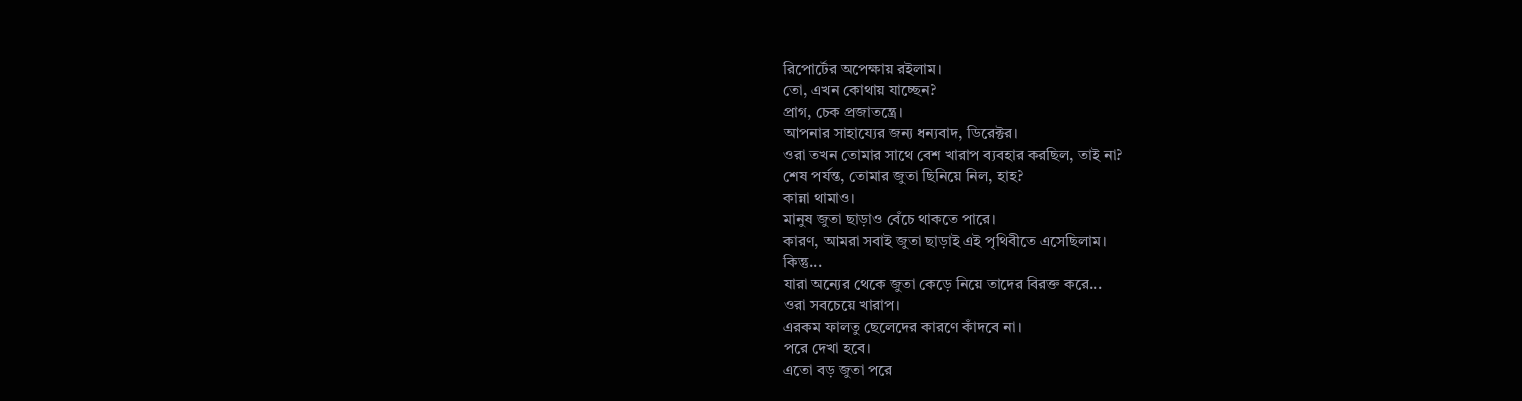রিপোর্টের অপেক্ষায় রইলাম।
তো, এখন কোথায় যাচ্ছেন?
প্রাগ, চেক প্রজাতন্ত্রে।
আপনার সাহায্যের জন্য ধন্যবাদ, ডিরেক্টর।
ওরা তখন তোমার সাথে বেশ খারাপ ব্যবহার করছিল, তাই না?
শেষ পর্যন্ত, তোমার জুতা ছিনিয়ে নিল, হাহ?
কান্না থামাও।
মানুষ জুতা ছাড়াও বেঁচে থাকতে পারে।
কারণ, আমরা সবাই জুতা ছাড়াই এই পৃথিবীতে এসেছিলাম।
কিন্তু...
যারা অন্যের থেকে জুতা কেড়ে নিয়ে তাদের বিরক্ত করে...
ওরা সবচেয়ে খারাপ।
এরকম ফালতু ছেলেদের কারণে কাঁদবে না।
পরে দেখা হবে।
এতো বড় জুতা পরে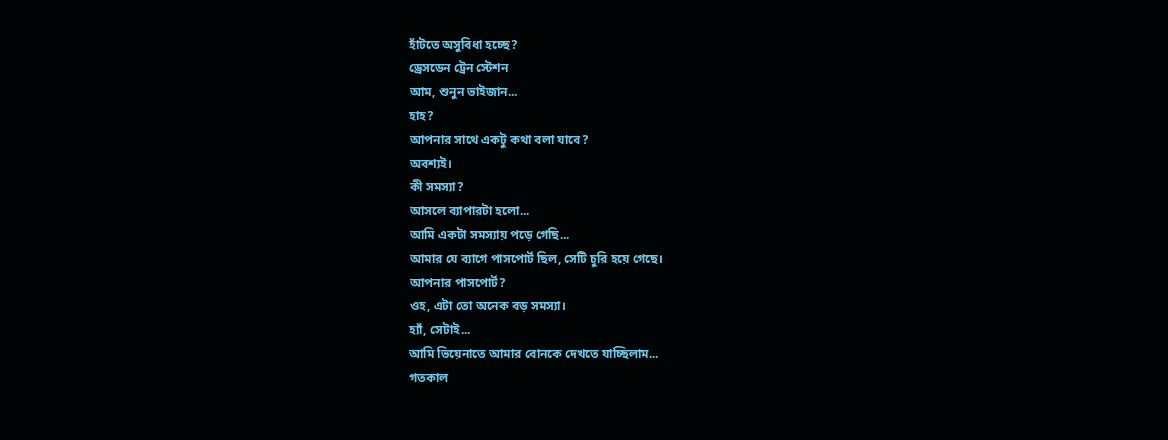হাঁটতে অসুবিধা হচ্ছে?
ড্রেসডেন ট্রেন স্টেশন
আম, শুনুন ভাইজান...
হাহ?
আপনার সাথে একটু কথা বলা যাবে?
অবশ্যই।
কী সমস্যা?
আসলে ব্যাপারটা হলো...
আমি একটা সমস্যায় পড়ে গেছি...
আমার যে ব্যাগে পাসপোর্ট ছিল, সেটি চুরি হয়ে গেছে।
আপনার পাসপোর্ট?
ওহ, এটা তো অনেক বড় সমস্যা।
হ্যাঁ, সেটাই...
আমি ভিয়েনাতে আমার বোনকে দেখতে যাচ্ছিলাম...
গতকাল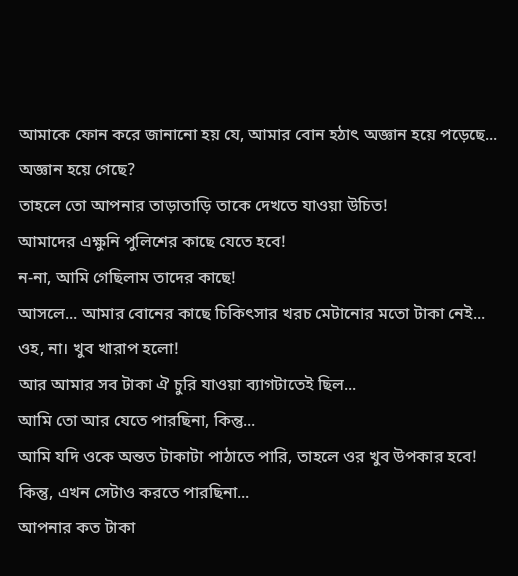আমাকে ফোন করে জানানো হয় যে, আমার বোন হঠাৎ অজ্ঞান হয়ে পড়েছে...
অজ্ঞান হয়ে গেছে?
তাহলে তো আপনার তাড়াতাড়ি তাকে দেখতে যাওয়া উচিত!
আমাদের এক্ষুনি পুলিশের কাছে যেতে হবে!
ন-না, আমি গেছিলাম তাদের কাছে!
আসলে... আমার বোনের কাছে চিকিৎসার খরচ মেটানোর মতো টাকা নেই...
ওহ, না। খুব খারাপ হলো!
আর আমার সব টাকা ঐ চুরি যাওয়া ব্যাগটাতেই ছিল...
আমি তো আর যেতে পারছিনা, কিন্তু...
আমি যদি ওকে অন্তত টাকাটা পাঠাতে পারি, তাহলে ওর খুব উপকার হবে!
কিন্তু, এখন সেটাও করতে পারছিনা...
আপনার কত টাকা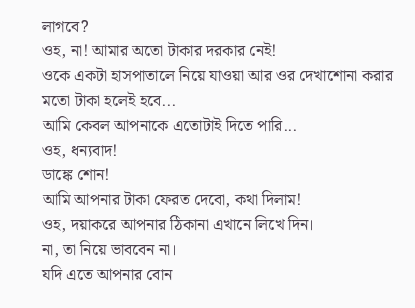লাগবে?
ওহ, না! আমার অতো টাকার দরকার নেই!
ওকে একটা হাসপাতালে নিয়ে যাওয়া আর ওর দেখাশোনা করার মতো টাকা হলেই হবে...
আমি কেবল আপনাকে এতোটাই দিতে পারি...
ওহ, ধন্যবাদ!
ডাঙ্কে শোন!
আমি আপনার টাকা ফেরত দেবো, কথা দিলাম!
ওহ, দয়াকরে আপনার ঠিকানা এখানে লিখে দিন।
না, তা নিয়ে ভাববেন না।
যদি এতে আপনার বোন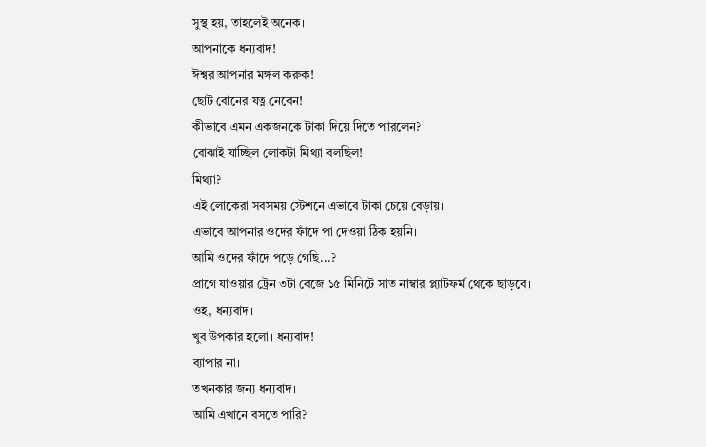সুস্থ হয়, তাহলেই অনেক।
আপনাকে ধন্যবাদ!
ঈশ্বর আপনার মঙ্গল করুক!
ছোট বোনের যত্ন নেবেন!
কীভাবে এমন একজনকে টাকা দিয়ে দিতে পারলেন?
বোঝাই যাচ্ছিল লোকটা মিথ্যা বলছিল!
মিথ্যা?
এই লোকেরা সবসময় স্টেশনে এভাবে টাকা চেয়ে বেড়ায়।
এভাবে আপনার ওদের ফাঁদে পা দেওয়া ঠিক হয়নি।
আমি ওদের ফাঁদে পড়ে গেছি...?
প্রাগে যাওয়ার ট্রেন ৩টা বেজে ১৫ মিনিটে সাত নাম্বার প্ল্যাটফর্ম থেকে ছাড়বে।
ওহ, ধন্যবাদ।
খুব উপকার হলো। ধন্যবাদ!
ব্যাপার না।
তখনকার জন্য ধন্যবাদ।
আমি এখানে বসতে পারি?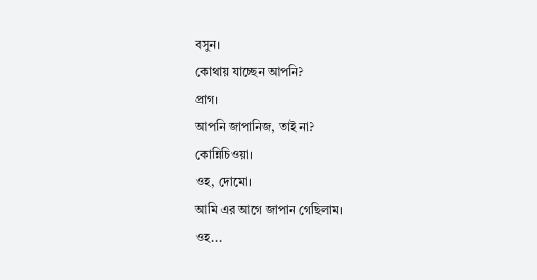বসুন।
কোথায় যাচ্ছেন আপনি?
প্রাগ।
আপনি জাপানিজ, তাই না?
কোন্নিচিওয়া।
ওহ, দোমো।
আমি এর আগে জাপান গেছিলাম।
ওহ...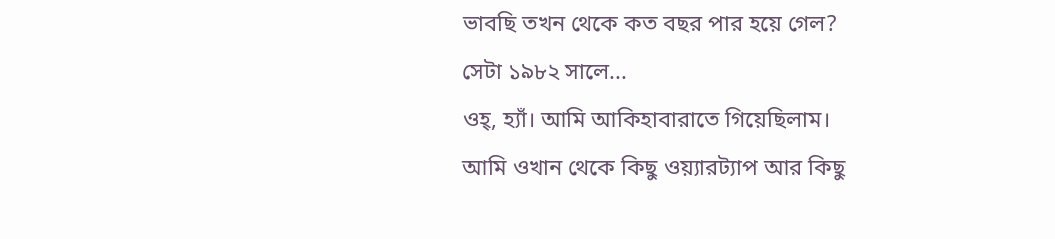ভাবছি তখন থেকে কত বছর পার হয়ে গেল?
সেটা ১৯৮২ সালে...
ওহ্, হ্যাঁ। আমি আকিহাবারাতে গিয়েছিলাম।
আমি ওখান থেকে কিছু ওয়্যারট্যাপ আর কিছু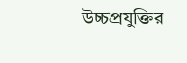উচ্চপ্রযুক্তির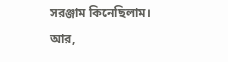সরঞ্জাম কিনেছিলাম।
আর,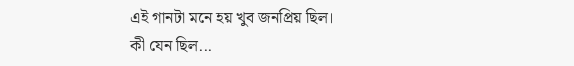এই গানটা মনে হয় খুব জনপ্রিয় ছিল।
কী যেন ছিল...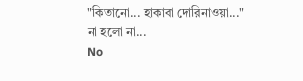"কিতানো... হাকাবা দোরিনাওয়া..."
না হলো না...
No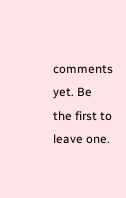comments yet. Be the first to leave one.